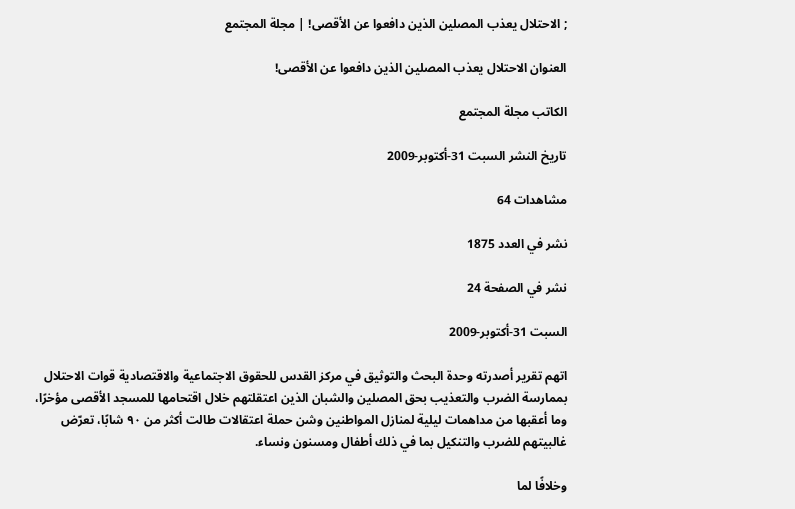; الاحتلال يعذب المصلين الذين دافعوا عن الأقصى! | مجلة المجتمع

العنوان الاحتلال يعذب المصلين الذين دافعوا عن الأقصى!

الكاتب مجلة المجتمع

تاريخ النشر السبت 31-أكتوبر-2009

مشاهدات 64

نشر في العدد 1875

نشر في الصفحة 24

السبت 31-أكتوبر-2009

اتهم تقرير أصدرته وحدة البحث والتوثيق في مركز القدس للحقوق الاجتماعية والاقتصادية قوات الاحتلال بممارسة الضرب والتعذيب بحق المصلين والشبان الذين اعتقلتهم خلال اقتحامها للمسجد الأقصى مؤخرًا، وما أعقبها من مداهمات ليلية لمنازل المواطنين وشن حملة اعتقالات طالت أكثر من ٩٠ شابًا، تعرّض غالبيتهم للضرب والتنكيل بما في ذلك أطفال ومسنون ونساء.

وخلافًا لما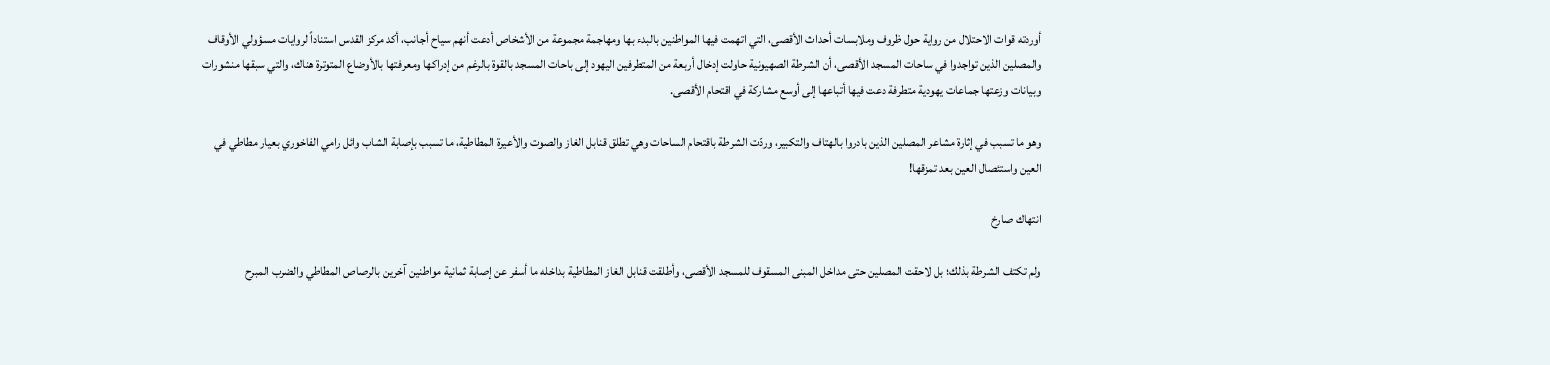أوردته قوات الاحتلال من رواية حول ظروف وملابسات أحداث الأقصى، التي اتهمت فيها المواطنين بالبدء بها ومهاجمة مجموعة من الأشخاص أدعت أنهم سياح أجانب، أكد مركز القدس استناداً لروايات مسؤولي الأوقاف والمصلين الذين تواجدوا في ساحات المسجد الأقصى، أن الشرطة الصهيونية حاولت إدخال أربعة من المتطرفين اليهود إلى باحات المسجد بالقوة بالرغم من إدراكها ومعرفتها بالأوضاع المتوترة هناك، والتي سبقها منشورات وبيانات وزعتها جماعات يهودية متطرفة دعت فيها أتباعها إلى أوسع مشاركة في اقتحام الأقصى.

وهو ما تسبب في إثارة مشاعر المصلين الذين بادروا بالهتاف والتكبير، وردّت الشرطة باقتحام الساحات وهي تطلق قنابل الغاز والصوت والأعيرة المطاطية، ما تسبب بإصابة الشاب وائل رامي الفاخوري بعيار مطاطي في العين واستئصال العين بعد تمزقها!

انتهاك صارخ

ولم تكتف الشرطة بذلك؛ بل لاحقت المصلين حتى مداخل المبنى المسقوف للمسجد الأقصى، وأطلقت قنابل الغاز المطاطية بداخله ما أسفر عن إصابة ثمانية مواطنين آخرين بالرصاص المطاطي والضرب المبرح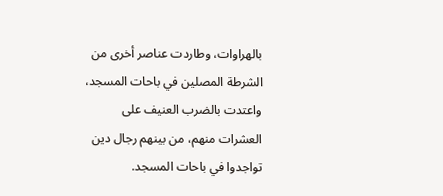بالهراوات، وطاردت عناصر أخرى من الشرطة المصلين في باحات المسجد، واعتدت بالضرب العنيف على العشرات منهم، من بينهم رجال دين تواجدوا في باحات المسجد.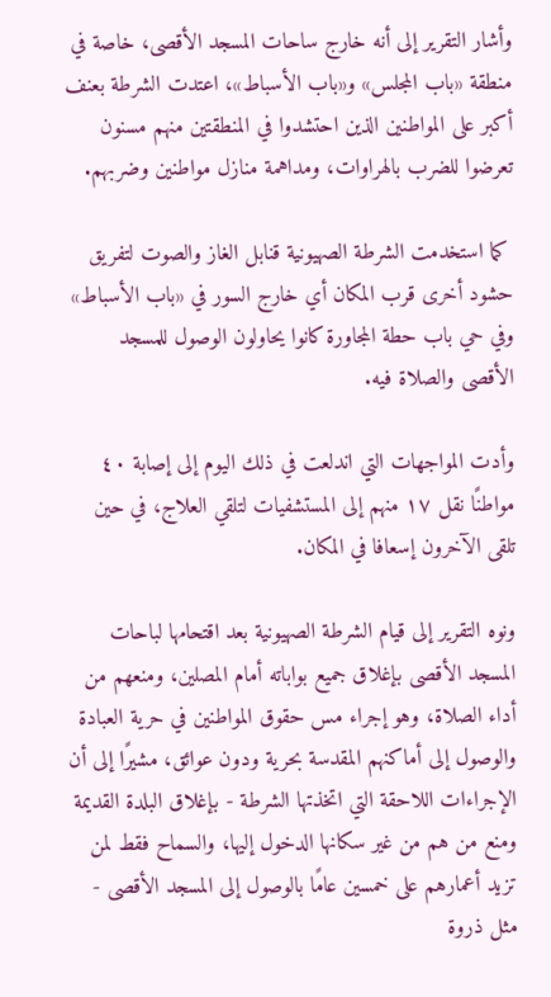وأشار التقرير إلى أنه خارج ساحات المسجد الأقصى، خاصة في منطقة «باب المجلس» و«باب الأسباط»، اعتدت الشرطة بعنف أكبر على المواطنين الذين احتشدوا في المنطقتين منهم مسنون تعرضوا للضرب بالهراوات، ومداهمة منازل مواطنين وضربهم.

 كما استخدمت الشرطة الصهيونية قنابل الغاز والصوت لتفريق حشود أخرى قرب المكان أي خارج السور في «باب الأسباط» وفي حي باب حطة المجاورة كانوا يحاولون الوصول للمسجد الأقصى والصلاة فيه.

وأدت المواجهات التي اندلعت في ذلك اليوم إلى إصابة ٤٠ مواطنًا نقل ١٧ منهم إلى المستشفيات لتلقي العلاج، في حين تلقى الآخرون إسعافا في المكان.

ونوه التقرير إلى قيام الشرطة الصهيونية بعد اقتحامها لباحات المسجد الأقصى بإغلاق جميع بواباته أمام المصلين، ومنعهم من أداء الصلاة، وهو إجراء مس حقوق المواطنين في حرية العبادة والوصول إلى أماكنهم المقدسة بحرية ودون عوائق، مشيرًا إلى أن الإجراءات اللاحقة التي اتخذتها الشرطة - بإغلاق البلدة القديمة ومنع من هم من غير سكانها الدخول إليها، والسماح فقط لمن تزيد أعمارهم على خمسين عامًا بالوصول إلى المسجد الأقصى - مثل ذروة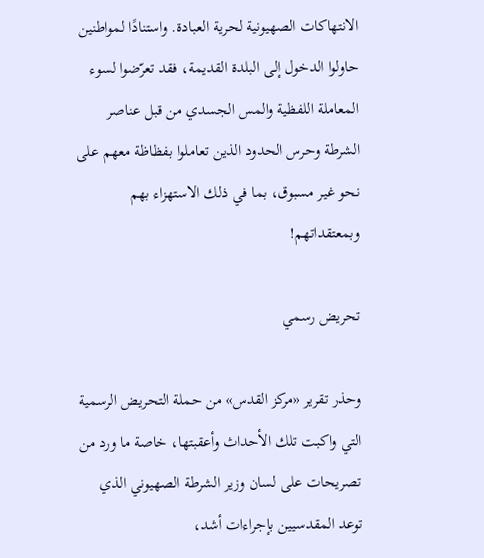الانتهاكات الصهيونية لحرية العبادة. واستنادًا لمواطنين حاولوا الدخول إلى البلدة القديمة، فقد تعرّضوا لسوء المعاملة اللفظية والمس الجسدي من قبل عناصر الشرطة وحرس الحدود الذين تعاملوا بفظاظة معهم على نحو غير مسبوق، بما في ذلك الاستهزاء بهم وبمعتقداتهم!

تحريض رسمي

وحذر تقرير «مركز القدس» من حملة التحريض الرسمية التي واكبت تلك الأحداث وأعقبتها، خاصة ما ورد من تصريحات على لسان وزير الشرطة الصهيوني الذي توعد المقدسيين بإجراءات أشد،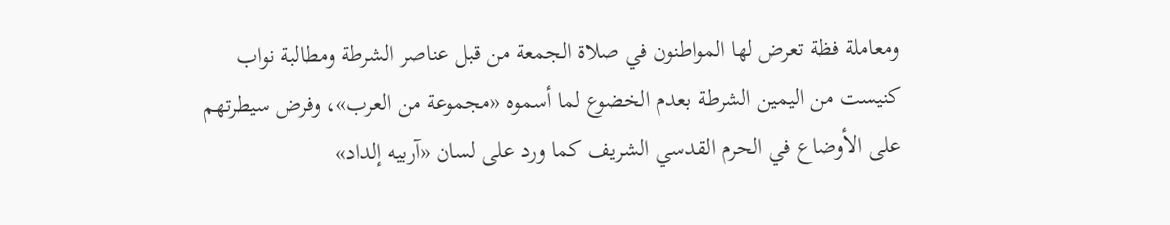ومعاملة فظة تعرض لها المواطنون في صلاة الجمعة من قبل عناصر الشرطة ومطالبة نواب كنيست من اليمين الشرطة بعدم الخضوع لما أسموه «مجموعة من العرب»، وفرض سيطرتهم على الأوضاع في الحرم القدسي الشريف كما ورد على لسان «آربيه إلداد»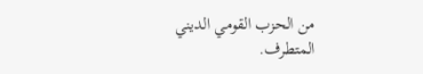من الحزب القومي الديني المتطرف.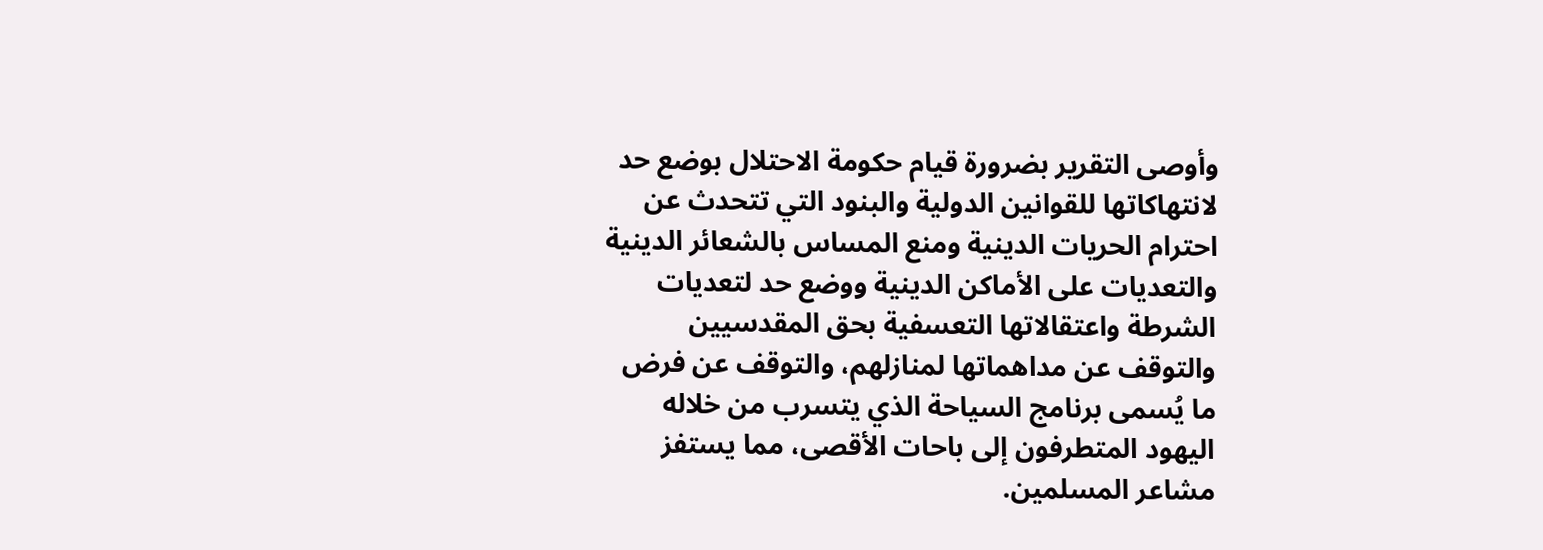وأوصى التقرير بضرورة قيام حكومة الاحتلال بوضع حد لانتهاكاتها للقوانين الدولية والبنود التي تتحدث عن احترام الحريات الدينية ومنع المساس بالشعائر الدينية والتعديات على الأماكن الدينية ووضع حد لتعديات الشرطة واعتقالاتها التعسفية بحق المقدسيين والتوقف عن مداهماتها لمنازلهم، والتوقف عن فرض ما يُسمى برنامج السياحة الذي يتسرب من خلاله اليهود المتطرفون إلى باحات الأقصى، مما يستفز مشاعر المسلمين.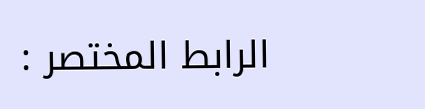الرابط المختصر :